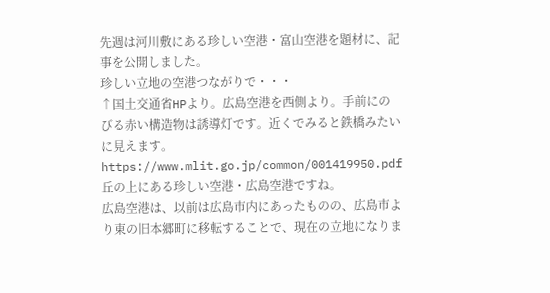先週は河川敷にある珍しい空港・富山空港を題材に、記事を公開しました。
珍しい立地の空港つながりで・・・
↑国土交通省HPより。広島空港を西側より。手前にのびる赤い構造物は誘導灯です。近くでみると鉄橋みたいに見えます。
https://www.mlit.go.jp/common/001419950.pdf
丘の上にある珍しい空港・広島空港ですね。
広島空港は、以前は広島市内にあったものの、広島市より東の旧本郷町に移転することで、現在の立地になりま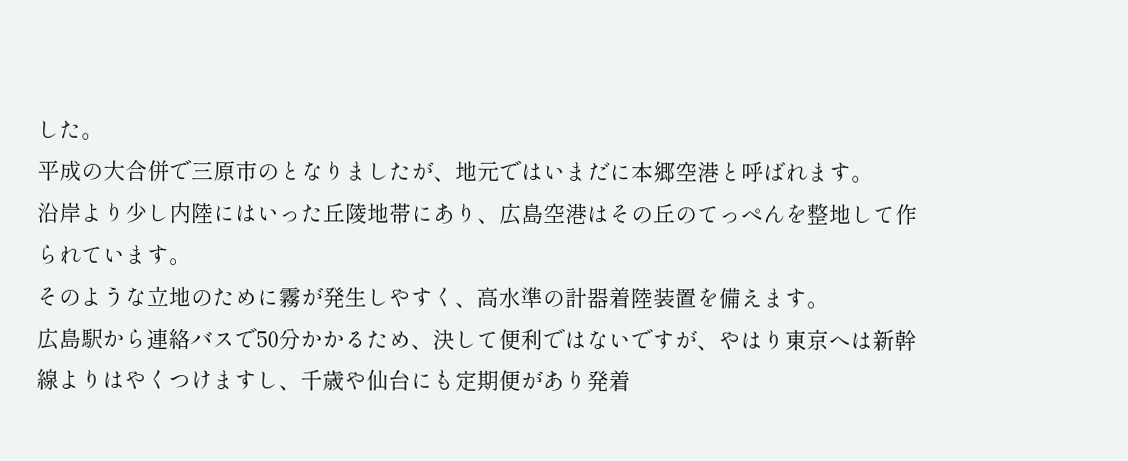した。
平成の大合併で三原市のとなりましたが、地元ではいまだに本郷空港と呼ばれます。
沿岸より少し内陸にはいった丘陵地帯にあり、広島空港はその丘のてっぺんを整地して作られています。
そのような立地のために霧が発生しやすく、高水準の計器着陸装置を備えます。
広島駅から連絡バスで50分かかるため、決して便利ではないですが、やはり東京へは新幹線よりはやくつけますし、千歳や仙台にも定期便があり発着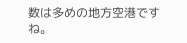数は多めの地方空港ですね。